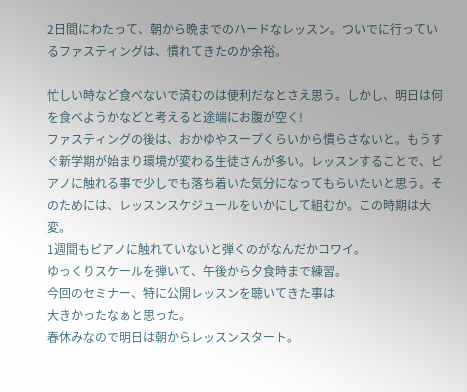2日間にわたって、朝から晩までのハードなレッスン。ついでに行っているファスティングは、慣れてきたのか余裕。

忙しい時など食べないで済むのは便利だなとさえ思う。しかし、明日は何を食べようかなどと考えると途端にお腹が空く!
ファスティングの後は、おかゆやスープくらいから慣らさないと。もうすぐ新学期が始まり環境が変わる生徒さんが多い。レッスンすることで、ピアノに触れる事で少しでも落ち着いた気分になってもらいたいと思う。そのためには、レッスンスケジュールをいかにして組むか。この時期は大変。
1週間もピアノに触れていないと弾くのがなんだかコワイ。
ゆっくりスケールを弾いて、午後から夕食時まで練習。
今回のセミナー、特に公開レッスンを聴いてきた事は
大きかったなぁと思った。
春休みなので明日は朝からレッスンスタート。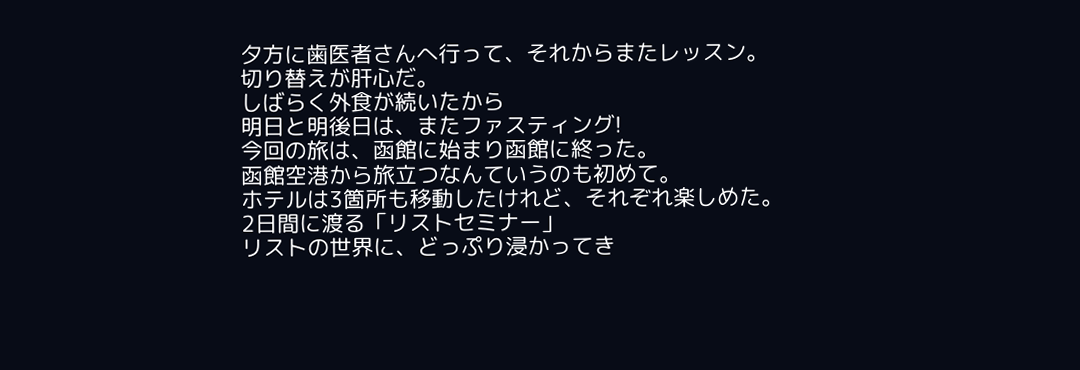夕方に歯医者さんへ行って、それからまたレッスン。
切り替えが肝心だ。
しばらく外食が続いたから
明日と明後日は、またファスティング!
今回の旅は、函館に始まり函館に終った。
函館空港から旅立つなんていうのも初めて。
ホテルは3箇所も移動したけれど、それぞれ楽しめた。
2日間に渡る「リストセミナー」
リストの世界に、どっぷり浸かってき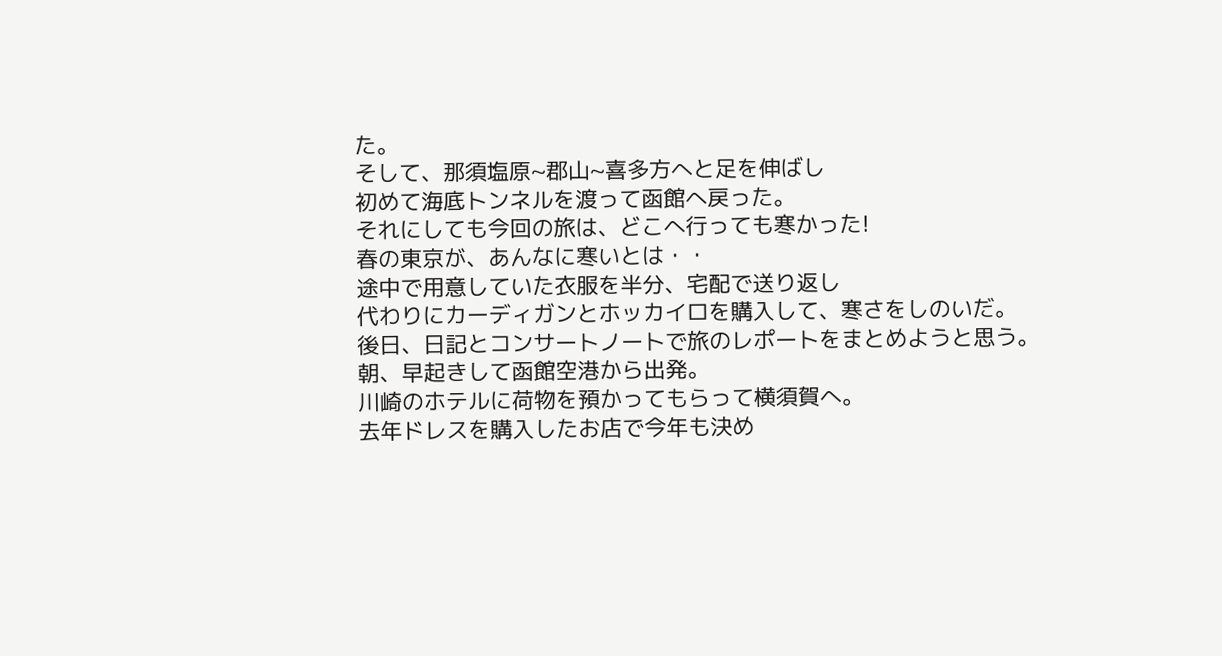た。
そして、那須塩原~郡山~喜多方へと足を伸ばし
初めて海底トンネルを渡って函館へ戻った。
それにしても今回の旅は、どこへ行っても寒かった!
春の東京が、あんなに寒いとは・・
途中で用意していた衣服を半分、宅配で送り返し
代わりにカーディガンとホッカイロを購入して、寒さをしのいだ。
後日、日記とコンサートノートで旅のレポートをまとめようと思う。
朝、早起きして函館空港から出発。
川崎のホテルに荷物を預かってもらって横須賀へ。
去年ドレスを購入したお店で今年も決め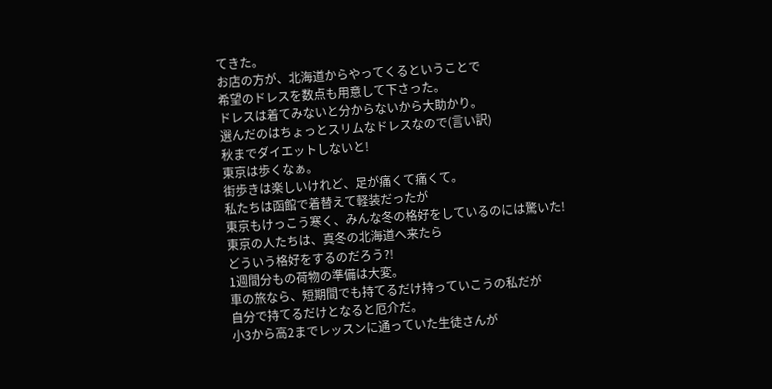てきた。
お店の方が、北海道からやってくるということで
希望のドレスを数点も用意して下さった。
ドレスは着てみないと分からないから大助かり。
選んだのはちょっとスリムなドレスなので(言い訳)
秋までダイエットしないと!
東京は歩くなぁ。
街歩きは楽しいけれど、足が痛くて痛くて。
私たちは函館で着替えて軽装だったが
東京もけっこう寒く、みんな冬の格好をしているのには驚いた!
東京の人たちは、真冬の北海道へ来たら
どういう格好をするのだろう?!
1週間分もの荷物の準備は大変。
車の旅なら、短期間でも持てるだけ持っていこうの私だが
自分で持てるだけとなると厄介だ。
小3から高2までレッスンに通っていた生徒さんが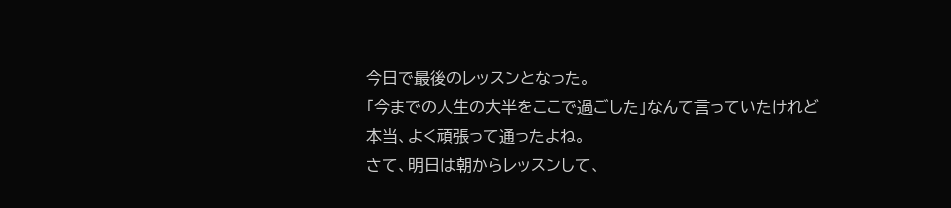今日で最後のレッスンとなった。
「今までの人生の大半をここで過ごした」なんて言っていたけれど
本当、よく頑張って通ったよね。
さて、明日は朝からレッスンして、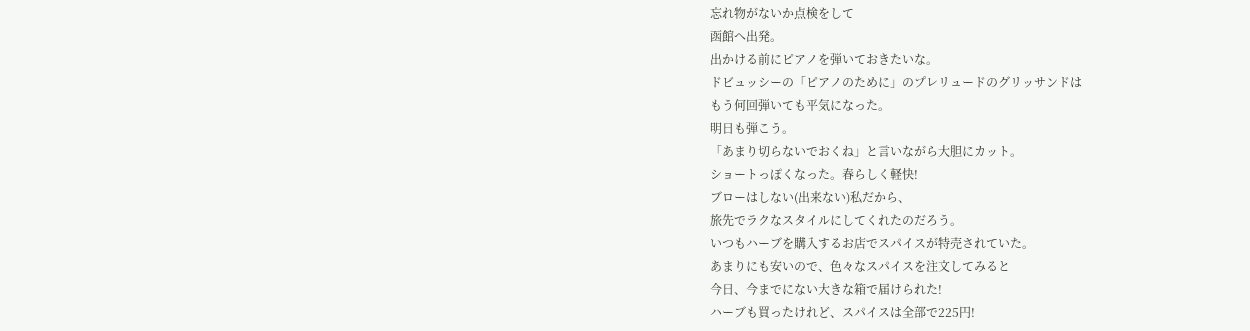忘れ物がないか点検をして
函館へ出発。
出かける前にピアノを弾いておきたいな。
ドビュッシーの「ピアノのために」のプレリュードのグリッサンドは
もう何回弾いても平気になった。
明日も弾こう。
「あまり切らないでおくね」と言いながら大胆にカット。
ショートっぽくなった。春らしく軽快!
ブローはしない(出来ない)私だから、
旅先でラクなスタイルにしてくれたのだろう。
いつもハーブを購入するお店でスパイスが特売されていた。
あまりにも安いので、色々なスパイスを注文してみると
今日、今までにない大きな箱で届けられた!
ハーブも買ったけれど、スパイスは全部で225円!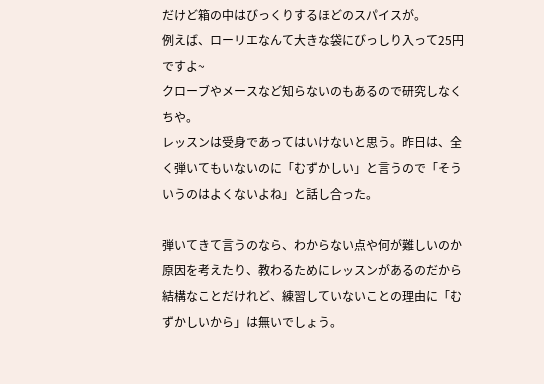だけど箱の中はびっくりするほどのスパイスが。
例えば、ローリエなんて大きな袋にびっしり入って25円ですよ~
クローブやメースなど知らないのもあるので研究しなくちや。
レッスンは受身であってはいけないと思う。昨日は、全く弾いてもいないのに「むずかしい」と言うので「そういうのはよくないよね」と話し合った。

弾いてきて言うのなら、わからない点や何が難しいのか原因を考えたり、教わるためにレッスンがあるのだから結構なことだけれど、練習していないことの理由に「むずかしいから」は無いでしょう。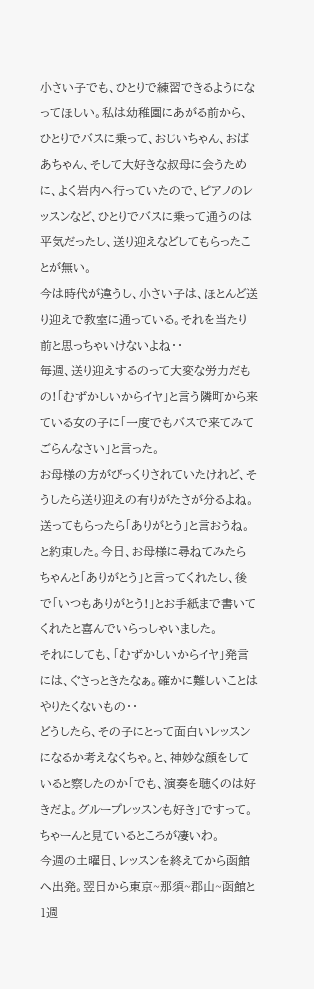小さい子でも、ひとりで練習できるようになってほしい。私は幼稚園にあがる前から、ひとりでバスに乗って、おじいちゃん、おばあちゃん、そして大好きな叔母に会うために、よく岩内へ行っていたので、ピアノのレッスンなど、ひとりでバスに乗って通うのは平気だったし、送り迎えなどしてもらったことが無い。
今は時代が違うし、小さい子は、ほとんど送り迎えで教室に通っている。それを当たり前と思っちゃいけないよね・・
毎週、送り迎えするのって大変な労力だもの!「むずかしいからイヤ」と言う隣町から来ている女の子に「一度でもバスで来てみてごらんなさい」と言った。
お母様の方がびっくりされていたけれど、そうしたら送り迎えの有りがたさが分るよね。送ってもらったら「ありがとう」と言おうね。と約束した。今日、お母様に尋ねてみたら
ちゃんと「ありがとう」と言ってくれたし、後で「いつもありがとう!」とお手紙まで書いてくれたと喜んでいらっしゃいました。
それにしても、「むずかしいからイヤ」発言には、ぐさっときたなぁ。確かに難しいことはやりたくないもの・・
どうしたら、その子にとって面白いレッスンになるか考えなくちゃ。と、神妙な顔をしていると察したのか「でも、演奏を聴くのは好きだよ。グループレッスンも好き」ですって。ちゃーんと見ているところが凄いわ。
今週の土曜日、レッスンを終えてから函館へ出発。翌日から東京~那須~郡山~函館と1週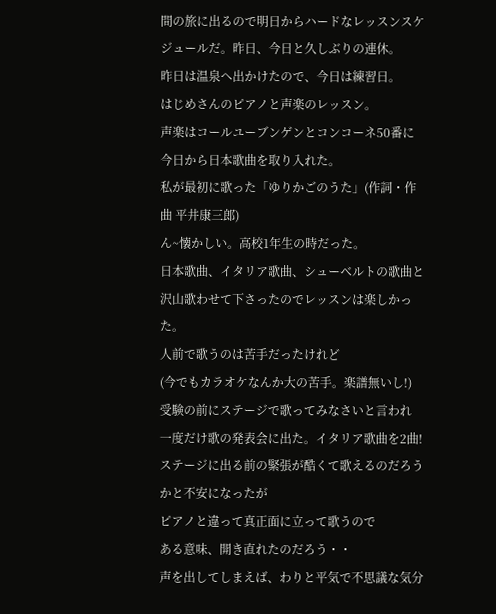間の旅に出るので明日からハードなレッスンスケジュールだ。昨日、今日と久しぶりの連休。
昨日は温泉へ出かけたので、今日は練習日。
はじめさんのピアノと声楽のレッスン。
声楽はコールユーブンゲンとコンコーネ50番に
今日から日本歌曲を取り入れた。
私が最初に歌った「ゆりかごのうた」(作詞・作曲 平井康三郎)
ん~懐かしい。高校1年生の時だった。
日本歌曲、イタリア歌曲、シューベルトの歌曲と
沢山歌わせて下さったのでレッスンは楽しかった。
人前で歌うのは苦手だったけれど
(今でもカラオケなんか大の苦手。楽譜無いし!)
受験の前にステージで歌ってみなさいと言われ
一度だけ歌の発表会に出た。イタリア歌曲を2曲!
ステージに出る前の緊張が酷くて歌えるのだろうかと不安になったが
ピアノと違って真正面に立って歌うので
ある意味、開き直れたのだろう・・
声を出してしまえば、わりと平気で不思議な気分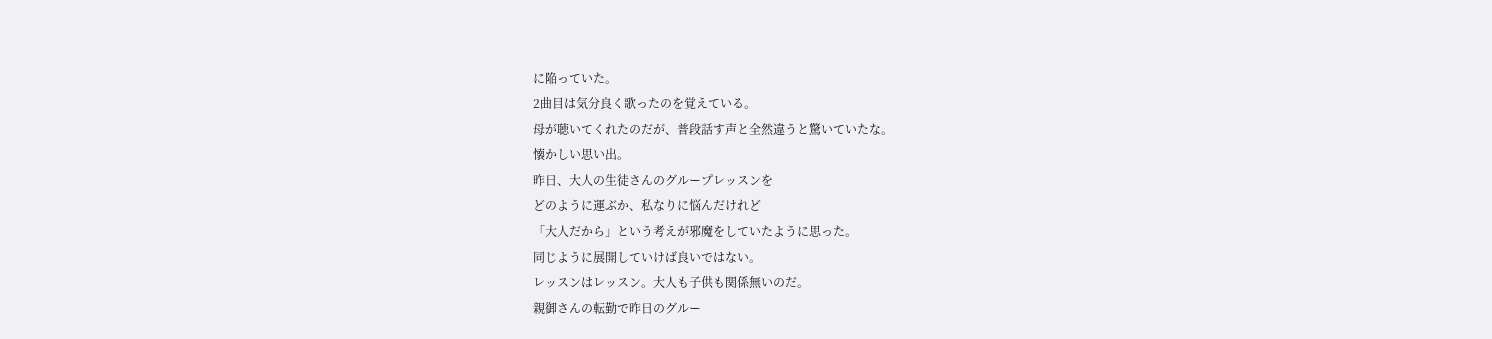に陥っていた。
2曲目は気分良く歌ったのを覚えている。
母が聴いてくれたのだが、普段話す声と全然違うと驚いていたな。
懐かしい思い出。
昨日、大人の生徒さんのグループレッスンを
どのように運ぶか、私なりに悩んだけれど
「大人だから」という考えが邪魔をしていたように思った。
同じように展開していけば良いではない。
レッスンはレッスン。大人も子供も関係無いのだ。
親御さんの転勤で昨日のグルー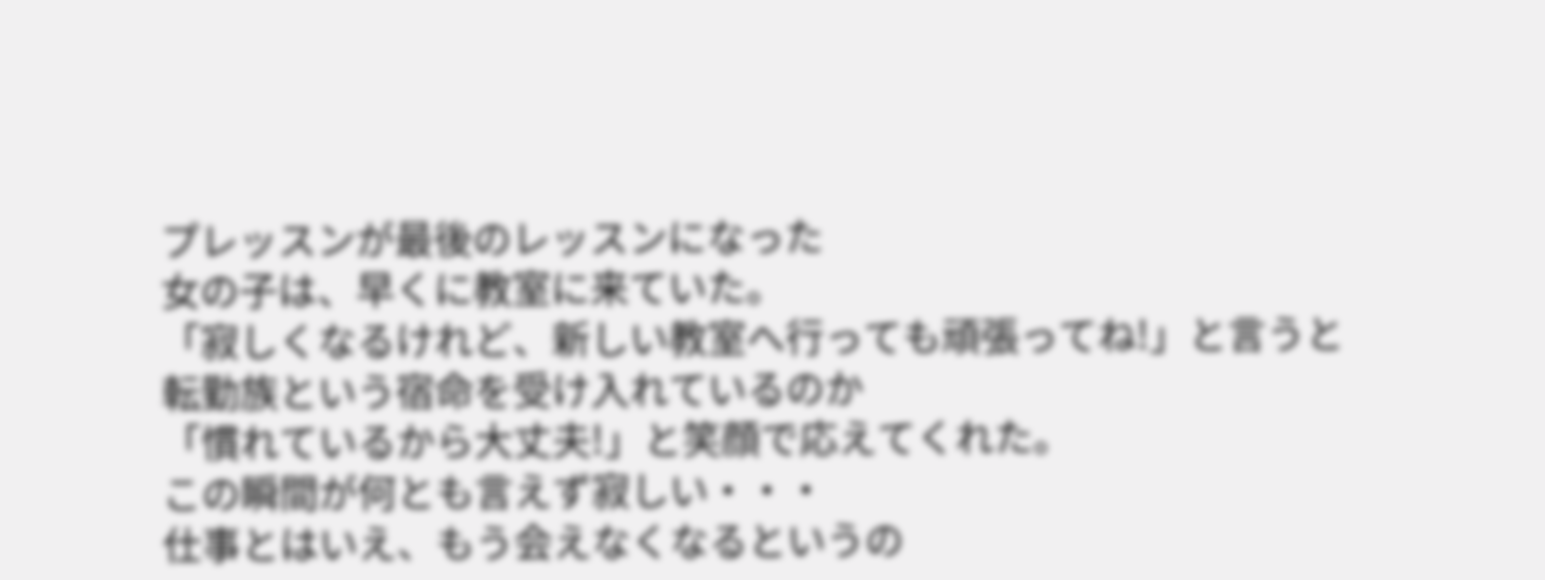プレッスンが最後のレッスンになった
女の子は、早くに教室に来ていた。
「寂しくなるけれど、新しい教室へ行っても頑張ってね!」と言うと
転勤族という宿命を受け入れているのか
「慣れているから大丈夫!」と笑顔で応えてくれた。
この瞬間が何とも言えず寂しい・・・
仕事とはいえ、もう会えなくなるというの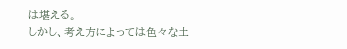は堪える。
しかし、考え方によっては色々な土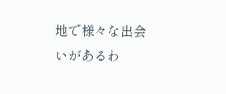地で様々な出会いがあるわ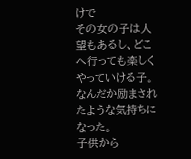けで
その女の子は人望もあるし、どこへ行っても楽しくやっていける子。
なんだか励まされたような気持ちになった。
子供から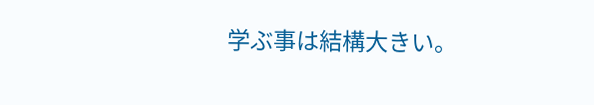学ぶ事は結構大きい。